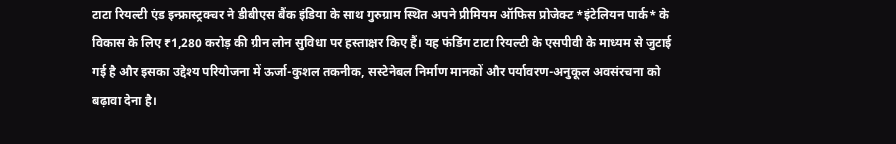टाटा रियल्टी एंड इन्फ्रास्ट्रक्चर ने डीबीएस बैंक इंडिया के साथ गुरुग्राम स्थित अपने प्रीमियम ऑफिस प्रोजेक्ट *इंटेलियन पार्क* के विकास के लिए ₹1,280 करोड़ की ग्रीन लोन सुविधा पर हस्ताक्षर किए हैं। यह फंडिंग टाटा रियल्टी के एसपीवी के माध्यम से जुटाई गई है और इसका उद्देश्य परियोजना में ऊर्जा-कुशल तकनीक, सस्टेनेबल निर्माण मानकों और पर्यावरण-अनुकूल अवसंरचना को बढ़ावा देना है।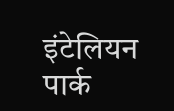इंटेलियन पार्क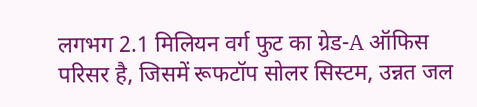लगभग 2.1 मिलियन वर्ग फुट का ग्रेड-A ऑफिस परिसर है, जिसमें रूफटॉप सोलर सिस्टम, उन्नत जल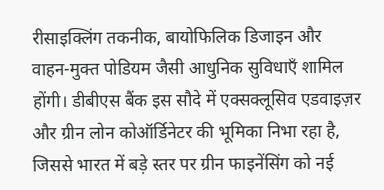रीसाइक्लिंग तकनीक, बायोफिलिक डिजाइन और वाहन-मुक्त पोडियम जैसी आधुनिक सुविधाएँ शामिल होंगी। डीबीएस बैंक इस सौदे में एक्सक्लूसिव एडवाइज़र और ग्रीन लोन कोऑर्डिनेटर की भूमिका निभा रहा है, जिससे भारत में बड़े स्तर पर ग्रीन फाइनेंसिंग को नई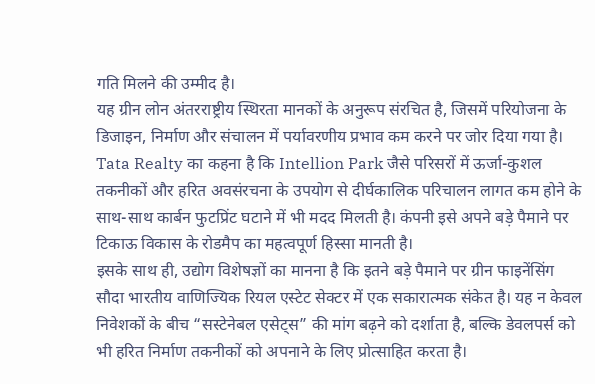गति मिलने की उम्मीद है।
यह ग्रीन लोन अंतरराष्ट्रीय स्थिरता मानकों के अनुरूप संरचित है, जिसमें परियोजना के डिजाइन, निर्माण और संचालन में पर्यावरणीय प्रभाव कम करने पर जोर दिया गया है। Tata Realty का कहना है कि Intellion Park जैसे परिसरों में ऊर्जा-कुशल तकनीकों और हरित अवसंरचना के उपयोग से दीर्घकालिक परिचालन लागत कम होने के साथ-साथ कार्बन फुटप्रिंट घटाने में भी मदद मिलती है। कंपनी इसे अपने बड़े पैमाने पर टिकाऊ विकास के रोडमैप का महत्वपूर्ण हिस्सा मानती है।
इसके साथ ही, उद्योग विशेषज्ञों का मानना है कि इतने बड़े पैमाने पर ग्रीन फाइनेंसिंग सौदा भारतीय वाणिज्यिक रियल एस्टेट सेक्टर में एक सकारात्मक संकेत है। यह न केवल निवेशकों के बीच “सस्टेनेबल एसेट्स” की मांग बढ़ने को दर्शाता है, बल्कि डेवलपर्स को भी हरित निर्माण तकनीकों को अपनाने के लिए प्रोत्साहित करता है।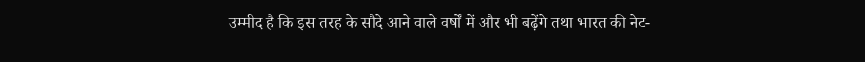उम्मीद है कि इस तरह के सौदे आने वाले वर्षों में और भी बढ़ेंगे तथा भारत की नेट-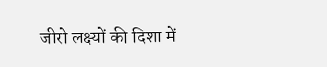जीरो लक्ष्यों की दिशा में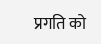प्रगति को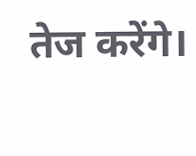तेज करेंगे।